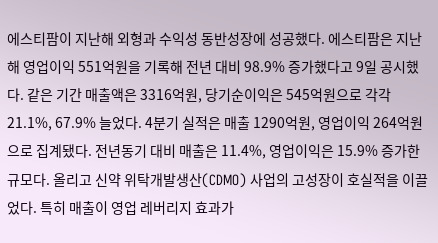에스티팜이 지난해 외형과 수익성 동반성장에 성공했다. 에스티팜은 지난해 영업이익 551억원을 기록해 전년 대비 98.9% 증가했다고 9일 공시했다. 같은 기간 매출액은 3316억원, 당기순이익은 545억원으로 각각 21.1%, 67.9% 늘었다. 4분기 실적은 매출 1290억원, 영업이익 264억원으로 집계됐다. 전년동기 대비 매출은 11.4%, 영업이익은 15.9% 증가한 규모다. 올리고 신약 위탁개발생산(CDMO) 사업의 고성장이 호실적을 이끌었다. 특히 매출이 영업 레버리지 효과가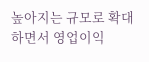높아지는 규모로 확대하면서 영업이익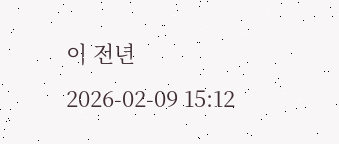이 전년
2026-02-09 15:12